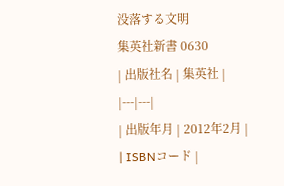没落する文明
集英社新書 0630
| 出版社名 | 集英社 |
|---|---|
| 出版年月 | 2012年2月 |
| ISBNコード |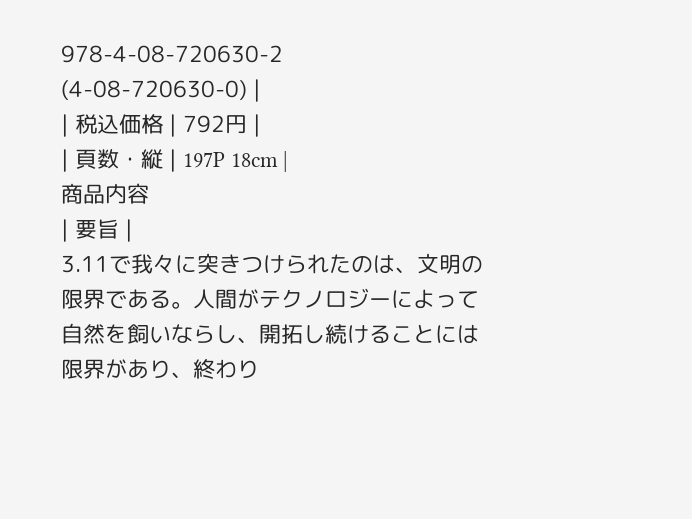978-4-08-720630-2
(4-08-720630-0) |
| 税込価格 | 792円 |
| 頁数・縦 | 197P 18cm |
商品内容
| 要旨 |
3.11で我々に突きつけられたのは、文明の限界である。人間がテクノロジーによって自然を飼いならし、開拓し続けることには限界があり、終わり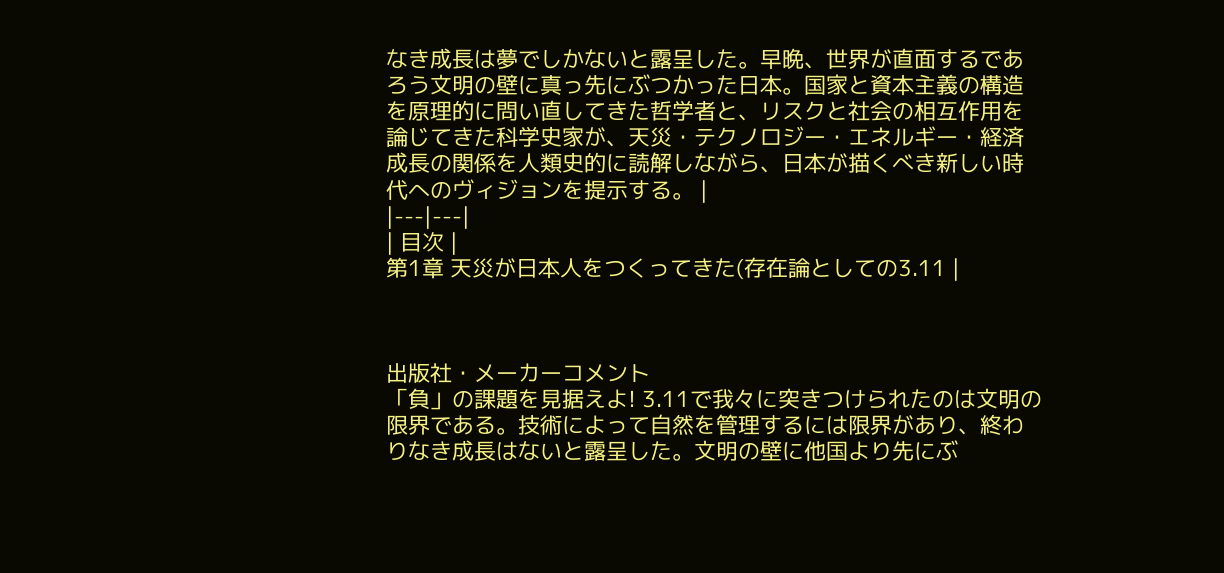なき成長は夢でしかないと露呈した。早晩、世界が直面するであろう文明の壁に真っ先にぶつかった日本。国家と資本主義の構造を原理的に問い直してきた哲学者と、リスクと社会の相互作用を論じてきた科学史家が、天災・テクノロジー・エネルギー・経済成長の関係を人類史的に読解しながら、日本が描くべき新しい時代へのヴィジョンを提示する。 |
|---|---|
| 目次 |
第1章 天災が日本人をつくってきた(存在論としての3.11 |



出版社・メーカーコメント
「負」の課題を見据えよ! 3.11で我々に突きつけられたのは文明の限界である。技術によって自然を管理するには限界があり、終わりなき成長はないと露呈した。文明の壁に他国より先にぶ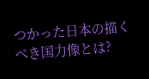つかった日本の描くべき国力像とは?